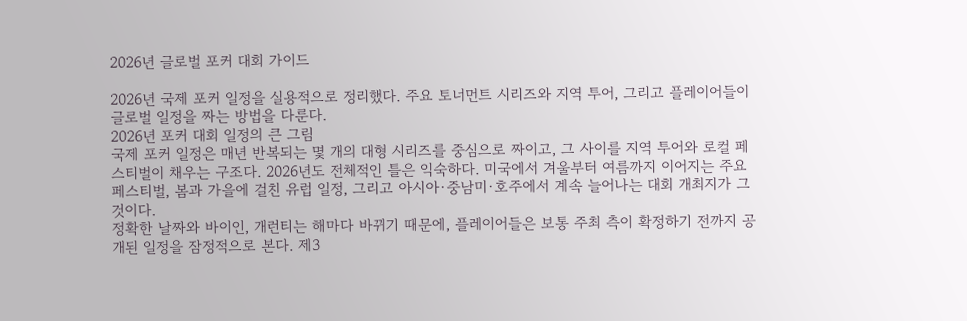2026년 글로벌 포커 대회 가이드

2026년 국제 포커 일정을 실용적으로 정리했다. 주요 토너먼트 시리즈와 지역 투어, 그리고 플레이어들이 글로벌 일정을 짜는 방법을 다룬다.
2026년 포커 대회 일정의 큰 그림
국제 포커 일정은 매년 반복되는 몇 개의 대형 시리즈를 중심으로 짜이고, 그 사이를 지역 투어와 로컬 페스티벌이 채우는 구조다. 2026년도 전체적인 틀은 익숙하다. 미국에서 겨울부터 여름까지 이어지는 주요 페스티벌, 봄과 가을에 걸친 유럽 일정, 그리고 아시아·중남미·호주에서 계속 늘어나는 대회 개최지가 그것이다.
정확한 날짜와 바이인, 개런티는 해마다 바뀌기 때문에, 플레이어들은 보통 주최 측이 확정하기 전까지 공개된 일정을 잠정적으로 본다. 제3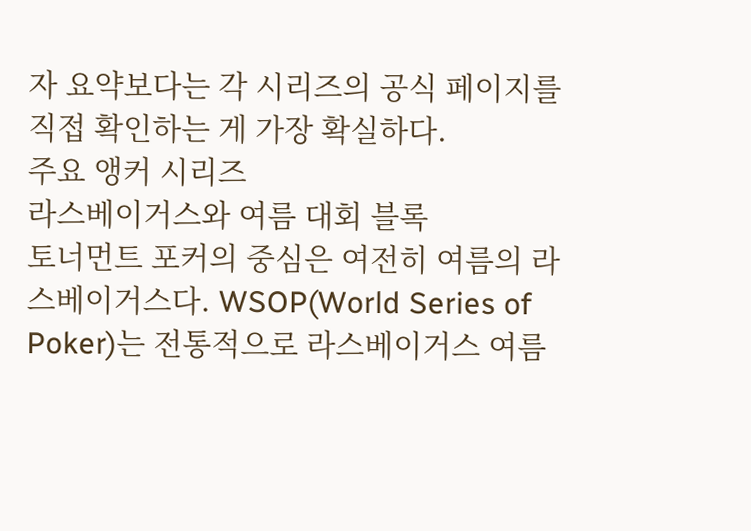자 요약보다는 각 시리즈의 공식 페이지를 직접 확인하는 게 가장 확실하다.
주요 앵커 시리즈
라스베이거스와 여름 대회 블록
토너먼트 포커의 중심은 여전히 여름의 라스베이거스다. WSOP(World Series of Poker)는 전통적으로 라스베이거스 여름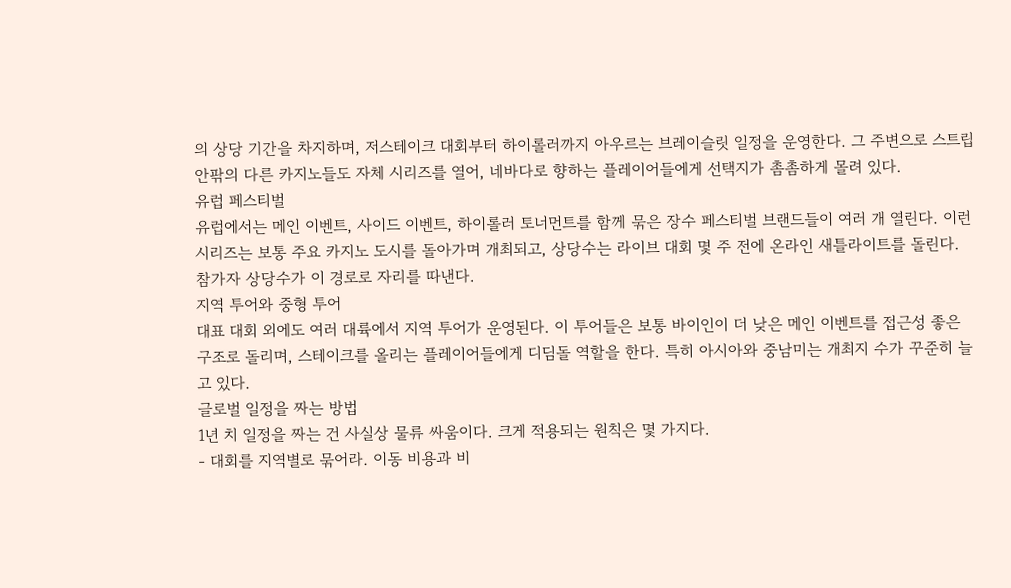의 상당 기간을 차지하며, 저스테이크 대회부터 하이롤러까지 아우르는 브레이슬릿 일정을 운영한다. 그 주변으로 스트립 안팎의 다른 카지노들도 자체 시리즈를 열어, 네바다로 향하는 플레이어들에게 선택지가 촘촘하게 몰려 있다.
유럽 페스티벌
유럽에서는 메인 이벤트, 사이드 이벤트, 하이롤러 토너먼트를 함께 묶은 장수 페스티벌 브랜드들이 여러 개 열린다. 이런 시리즈는 보통 주요 카지노 도시를 돌아가며 개최되고, 상당수는 라이브 대회 몇 주 전에 온라인 새틀라이트를 돌린다. 참가자 상당수가 이 경로로 자리를 따낸다.
지역 투어와 중형 투어
대표 대회 외에도 여러 대륙에서 지역 투어가 운영된다. 이 투어들은 보통 바이인이 더 낮은 메인 이벤트를 접근성 좋은 구조로 돌리며, 스테이크를 올리는 플레이어들에게 디딤돌 역할을 한다. 특히 아시아와 중남미는 개최지 수가 꾸준히 늘고 있다.
글로벌 일정을 짜는 방법
1년 치 일정을 짜는 건 사실상 물류 싸움이다. 크게 적용되는 원칙은 몇 가지다.
- 대회를 지역별로 묶어라. 이동 비용과 비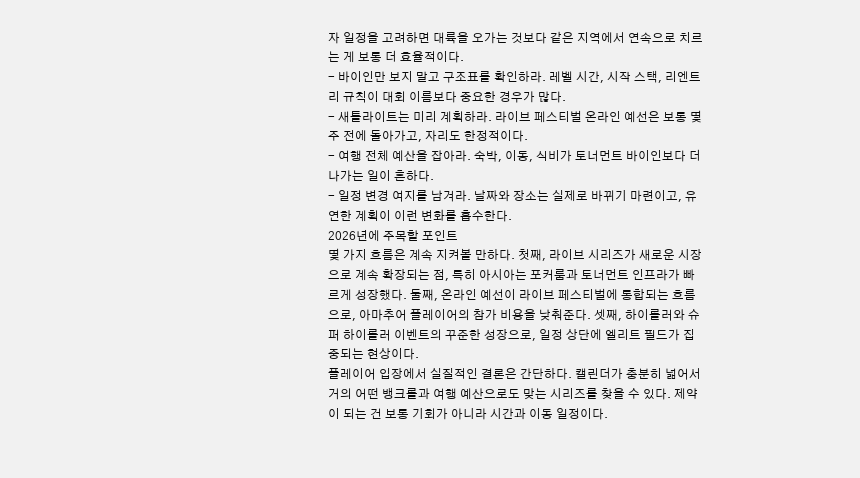자 일정을 고려하면 대륙을 오가는 것보다 같은 지역에서 연속으로 치르는 게 보통 더 효율적이다.
- 바이인만 보지 말고 구조표를 확인하라. 레벨 시간, 시작 스택, 리엔트리 규칙이 대회 이름보다 중요한 경우가 많다.
- 새틀라이트는 미리 계획하라. 라이브 페스티벌 온라인 예선은 보통 몇 주 전에 돌아가고, 자리도 한정적이다.
- 여행 전체 예산을 잡아라. 숙박, 이동, 식비가 토너먼트 바이인보다 더 나가는 일이 흔하다.
- 일정 변경 여지를 남겨라. 날짜와 장소는 실제로 바뀌기 마련이고, 유연한 계획이 이런 변화를 흡수한다.
2026년에 주목할 포인트
몇 가지 흐름은 계속 지켜볼 만하다. 첫째, 라이브 시리즈가 새로운 시장으로 계속 확장되는 점, 특히 아시아는 포커룸과 토너먼트 인프라가 빠르게 성장했다. 둘째, 온라인 예선이 라이브 페스티벌에 통합되는 흐름으로, 아마추어 플레이어의 참가 비용을 낮춰준다. 셋째, 하이롤러와 슈퍼 하이롤러 이벤트의 꾸준한 성장으로, 일정 상단에 엘리트 필드가 집중되는 현상이다.
플레이어 입장에서 실질적인 결론은 간단하다. 캘린더가 충분히 넓어서 거의 어떤 뱅크롤과 여행 예산으로도 맞는 시리즈를 찾을 수 있다. 제약이 되는 건 보통 기회가 아니라 시간과 이동 일정이다.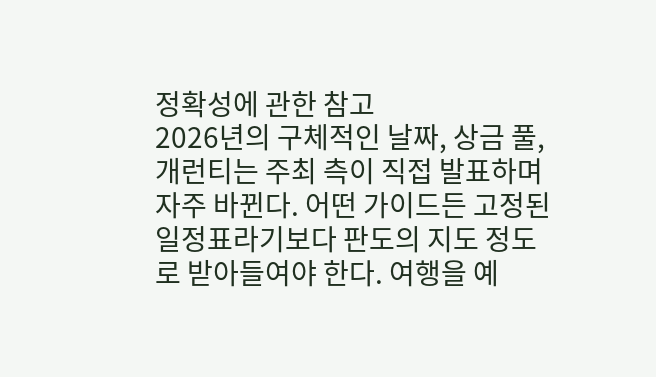정확성에 관한 참고
2026년의 구체적인 날짜, 상금 풀, 개런티는 주최 측이 직접 발표하며 자주 바뀐다. 어떤 가이드든 고정된 일정표라기보다 판도의 지도 정도로 받아들여야 한다. 여행을 예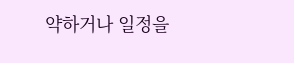약하거나 일정을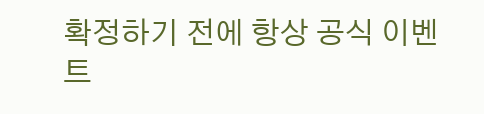확정하기 전에 항상 공식 이벤트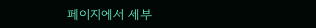페이지에서 세부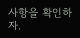사항을 확인하자.